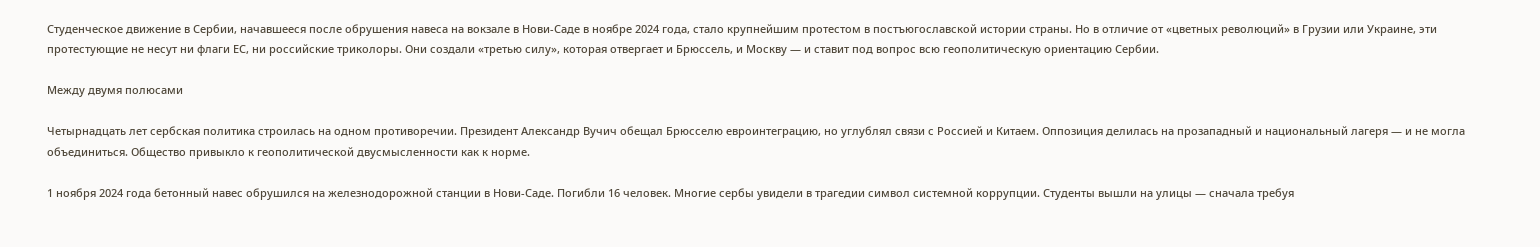Студенческое движение в Сербии, начавшееся после обрушения навеса на вокзале в Нови-Саде в ноябре 2024 года, стало крупнейшим протестом в постъюгославской истории страны. Но в отличие от «цветных революций» в Грузии или Украине, эти протестующие не несут ни флаги ЕС, ни российские триколоры. Они создали «третью силу», которая отвергает и Брюссель, и Москву — и ставит под вопрос всю геополитическую ориентацию Сербии.

Между двумя полюсами

Четырнадцать лет сербская политика строилась на одном противоречии. Президент Александр Вучич обещал Брюсселю евроинтеграцию, но углублял связи с Россией и Китаем. Оппозиция делилась на прозападный и национальный лагеря — и не могла объединиться. Общество привыкло к геополитической двусмысленности как к норме.

1 ноября 2024 года бетонный навес обрушился на железнодорожной станции в Нови-Саде. Погибли 16 человек. Многие сербы увидели в трагедии символ системной коррупции. Студенты вышли на улицы — сначала требуя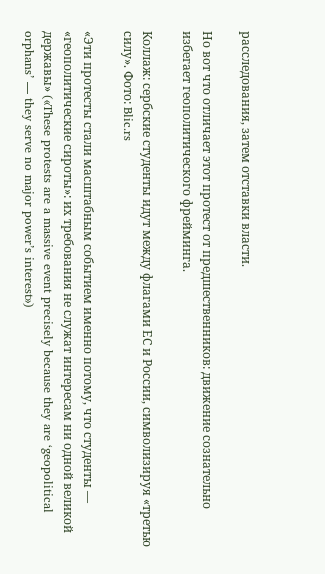расследования, затем отставки власти.

Но вот что отличает этот протест от предшественников: движение сознательно избегает геополитического фрейминга.

Коллаж: сербские студенты идут между флагами ЕС и России, символизируя «третью силу». Фото: Blic.rs

«Эти протесты стали масштабным событием именно потому, что студенты — «геополитические сироты»: их требования не служат интересам ни одной великой державы» («These protests are a massive event precisely because they are ‘geopolitical orphans’ — they serve no major power’s interest»)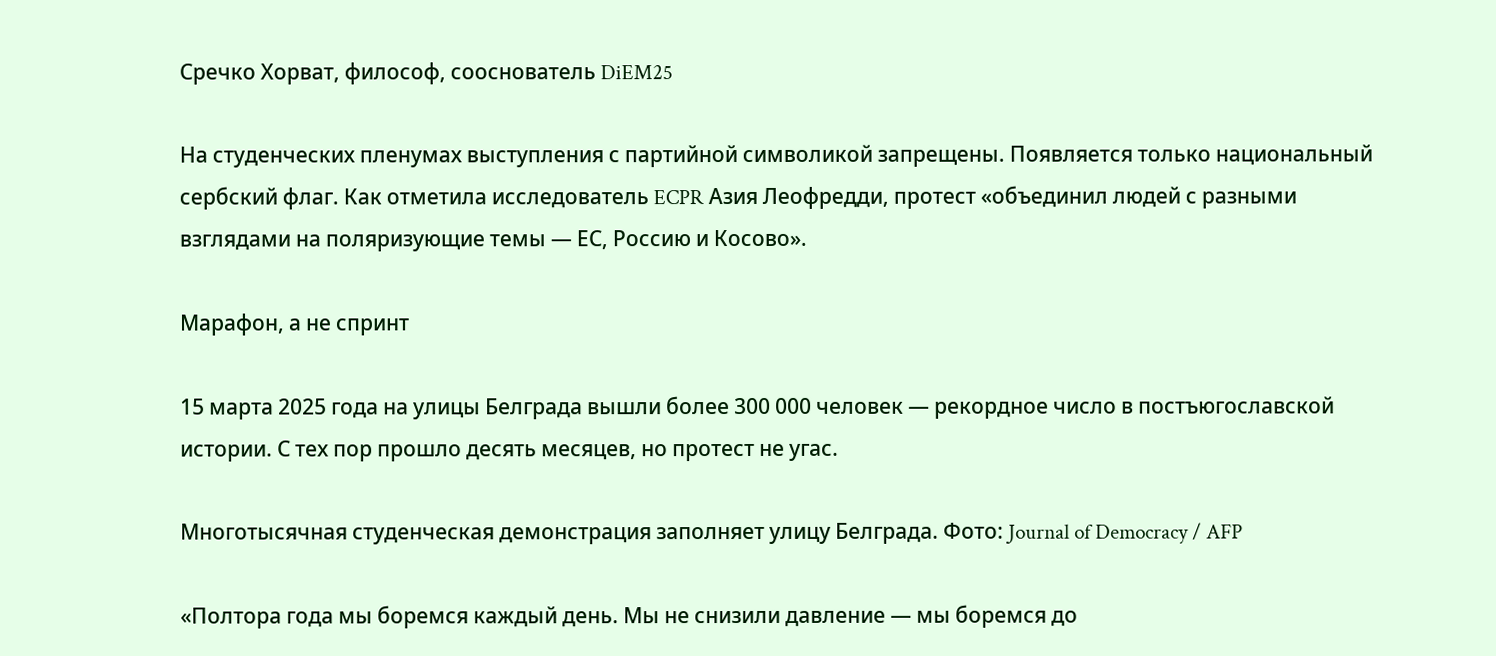Сречко Хорват, философ, сооснователь DiEM25

На студенческих пленумах выступления с партийной символикой запрещены. Появляется только национальный сербский флаг. Как отметила исследователь ECPR Азия Леофредди, протест «объединил людей с разными взглядами на поляризующие темы — ЕС, Россию и Косово».

Марафон, а не спринт

15 марта 2025 года на улицы Белграда вышли более 300 000 человек — рекордное число в постъюгославской истории. С тех пор прошло десять месяцев, но протест не угас.

Многотысячная студенческая демонстрация заполняет улицу Белграда. Фото: Journal of Democracy / AFP

«Полтора года мы боремся каждый день. Мы не снизили давление — мы боремся до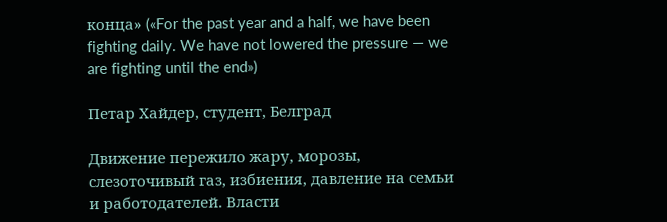конца» («For the past year and a half, we have been fighting daily. We have not lowered the pressure — we are fighting until the end»)

Петар Хайдер, студент, Белград

Движение пережило жару, морозы, слезоточивый газ, избиения, давление на семьи и работодателей. Власти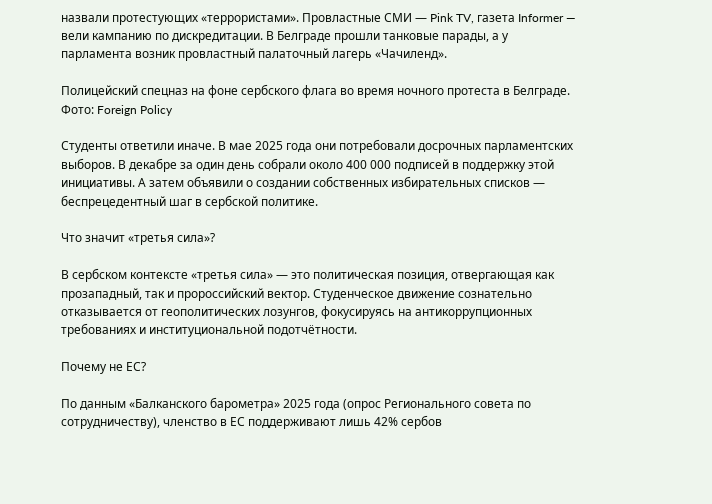назвали протестующих «террористами». Провластные СМИ — Pink TV, газета Informer — вели кампанию по дискредитации. В Белграде прошли танковые парады, а у парламента возник провластный палаточный лагерь «Чачиленд».

Полицейский спецназ на фоне сербского флага во время ночного протеста в Белграде. Фото: Foreign Policy

Студенты ответили иначе. В мае 2025 года они потребовали досрочных парламентских выборов. В декабре за один день собрали около 400 000 подписей в поддержку этой инициативы. А затем объявили о создании собственных избирательных списков — беспрецедентный шаг в сербской политике.

Что значит «третья сила»?

В сербском контексте «третья сила» — это политическая позиция, отвергающая как прозападный, так и пророссийский вектор. Студенческое движение сознательно отказывается от геополитических лозунгов, фокусируясь на антикоррупционных требованиях и институциональной подотчётности.

Почему не ЕС?

По данным «Балканского барометра» 2025 года (опрос Регионального совета по сотрудничеству), членство в ЕС поддерживают лишь 42% сербов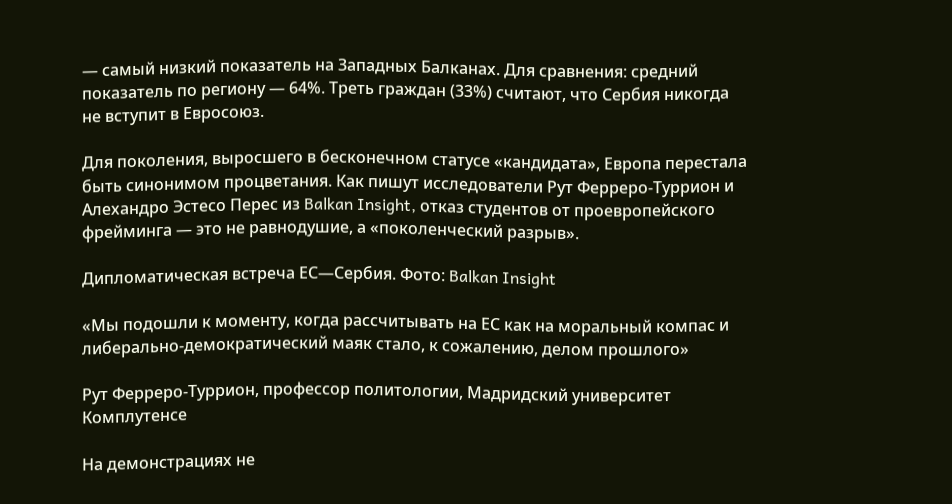— самый низкий показатель на Западных Балканах. Для сравнения: средний показатель по региону — 64%. Треть граждан (33%) считают, что Сербия никогда не вступит в Евросоюз.

Для поколения, выросшего в бесконечном статусе «кандидата», Европа перестала быть синонимом процветания. Как пишут исследователи Рут Ферреро-Туррион и Алехандро Эстесо Перес из Balkan Insight, отказ студентов от проевропейского фрейминга — это не равнодушие, а «поколенческий разрыв».

Дипломатическая встреча ЕС—Сербия. Фото: Balkan Insight

«Мы подошли к моменту, когда рассчитывать на ЕС как на моральный компас и либерально-демократический маяк стало, к сожалению, делом прошлого»

Рут Ферреро-Туррион, профессор политологии, Мадридский университет Комплутенсе

На демонстрациях не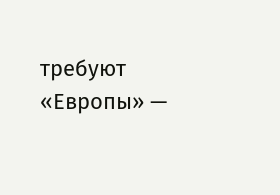требуют «Европы» —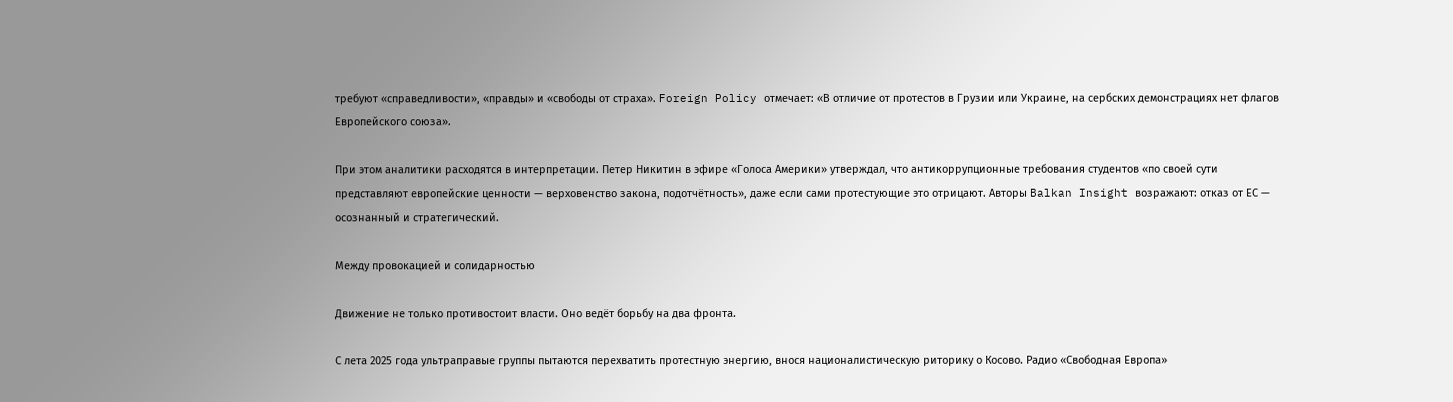требуют «справедливости», «правды» и «свободы от страха». Foreign Policy отмечает: «В отличие от протестов в Грузии или Украине, на сербских демонстрациях нет флагов Европейского союза».

При этом аналитики расходятся в интерпретации. Петер Никитин в эфире «Голоса Америки» утверждал, что антикоррупционные требования студентов «по своей сути представляют европейские ценности — верховенство закона, подотчётность», даже если сами протестующие это отрицают. Авторы Balkan Insight возражают: отказ от ЕС — осознанный и стратегический.

Между провокацией и солидарностью

Движение не только противостоит власти. Оно ведёт борьбу на два фронта.

С лета 2025 года ультраправые группы пытаются перехватить протестную энергию, внося националистическую риторику о Косово. Радио «Свободная Европа»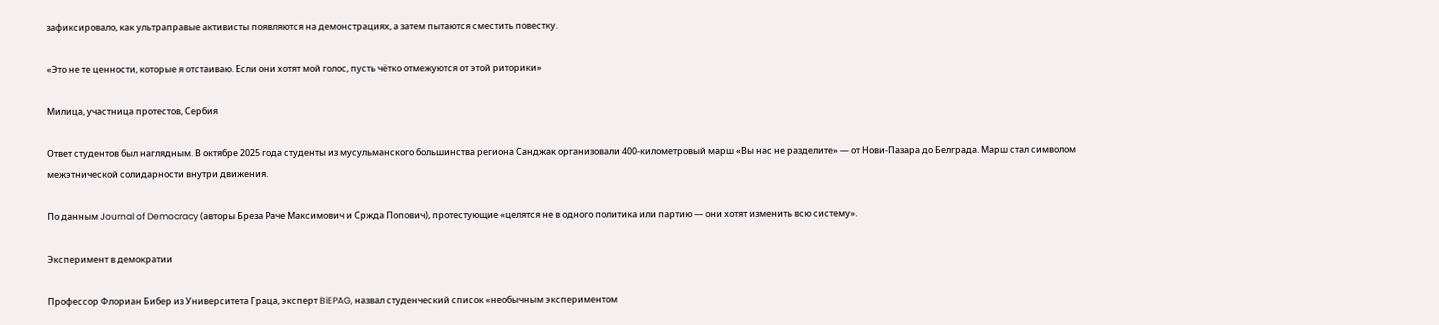зафиксировало, как ультраправые активисты появляются на демонстрациях, а затем пытаются сместить повестку.

«Это не те ценности, которые я отстаиваю. Если они хотят мой голос, пусть чётко отмежуются от этой риторики»

Милица, участница протестов, Сербия

Ответ студентов был наглядным. В октябре 2025 года студенты из мусульманского большинства региона Санджак организовали 400-километровый марш «Вы нас не разделите» — от Нови-Пазара до Белграда. Марш стал символом межэтнической солидарности внутри движения.

По данным Journal of Democracy (авторы Бреза Раче Максимович и Сржда Попович), протестующие «целятся не в одного политика или партию — они хотят изменить всю систему».

Эксперимент в демократии

Профессор Флориан Бибер из Университета Граца, эксперт BiEPAG, назвал студенческий список «необычным экспериментом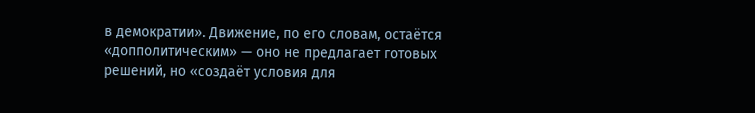в демократии». Движение, по его словам, остаётся «допполитическим» — оно не предлагает готовых решений, но «создаёт условия для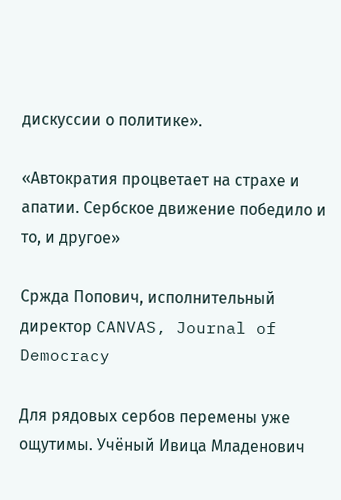дискуссии о политике».

«Автократия процветает на страхе и апатии. Сербское движение победило и то, и другое»

Сржда Попович, исполнительный директор CANVAS, Journal of Democracy

Для рядовых сербов перемены уже ощутимы. Учёный Ивица Младенович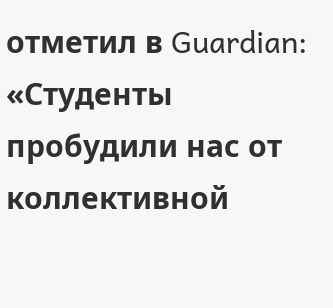отметил в Guardian: «Студенты пробудили нас от коллективной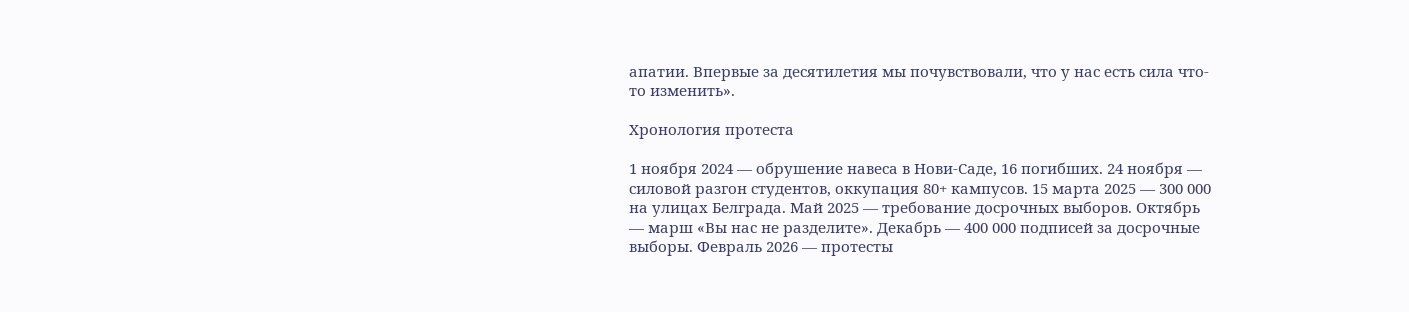апатии. Впервые за десятилетия мы почувствовали, что у нас есть сила что-то изменить».

Хронология протеста

1 ноября 2024 — обрушение навеса в Нови-Саде, 16 погибших. 24 ноября — силовой разгон студентов, оккупация 80+ кампусов. 15 марта 2025 — 300 000 на улицах Белграда. Май 2025 — требование досрочных выборов. Октябрь — марш «Вы нас не разделите». Декабрь — 400 000 подписей за досрочные выборы. Февраль 2026 — протесты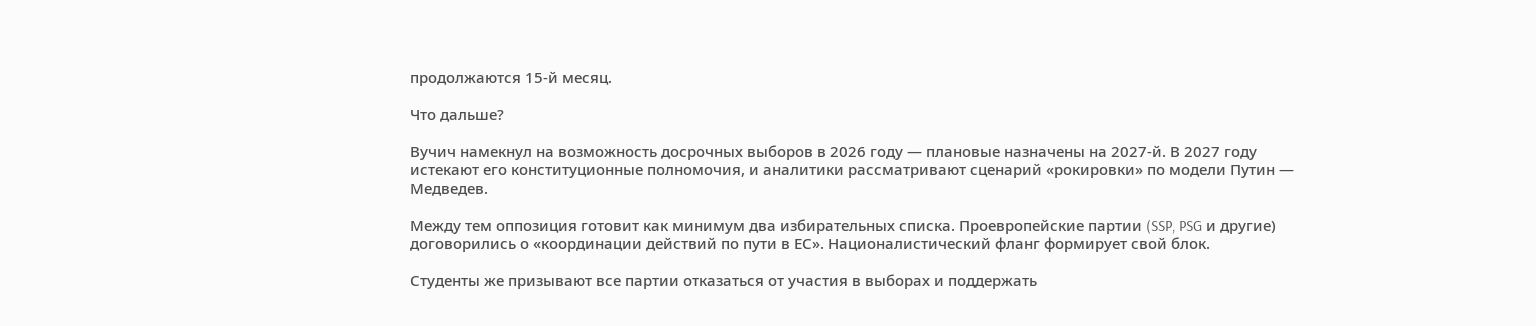продолжаются 15-й месяц.

Что дальше?

Вучич намекнул на возможность досрочных выборов в 2026 году — плановые назначены на 2027-й. В 2027 году истекают его конституционные полномочия, и аналитики рассматривают сценарий «рокировки» по модели Путин — Медведев.

Между тем оппозиция готовит как минимум два избирательных списка. Проевропейские партии (SSP, PSG и другие) договорились о «координации действий по пути в ЕС». Националистический фланг формирует свой блок.

Студенты же призывают все партии отказаться от участия в выборах и поддержать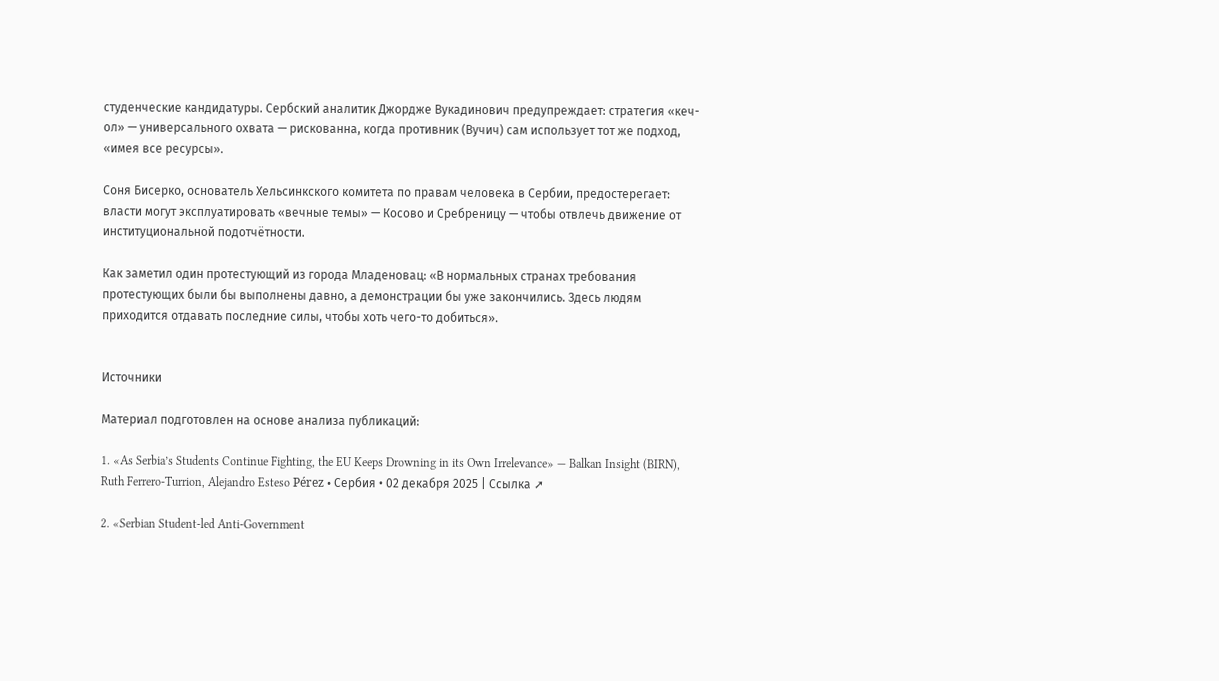студенческие кандидатуры. Сербский аналитик Джордже Вукадинович предупреждает: стратегия «кеч-ол» — универсального охвата — рискованна, когда противник (Вучич) сам использует тот же подход, «имея все ресурсы».

Соня Бисерко, основатель Хельсинкского комитета по правам человека в Сербии, предостерегает: власти могут эксплуатировать «вечные темы» — Косово и Сребреницу — чтобы отвлечь движение от институциональной подотчётности.

Как заметил один протестующий из города Младеновац: «В нормальных странах требования протестующих были бы выполнены давно, а демонстрации бы уже закончились. Здесь людям приходится отдавать последние силы, чтобы хоть чего-то добиться».


Источники

Материал подготовлен на основе анализа публикаций:

1. «As Serbia’s Students Continue Fighting, the EU Keeps Drowning in its Own Irrelevance» — Balkan Insight (BIRN), Ruth Ferrero-Turrion, Alejandro Esteso Pérez • Сербия • 02 декабря 2025 | Ссылка ➚

2. «Serbian Student-led Anti-Government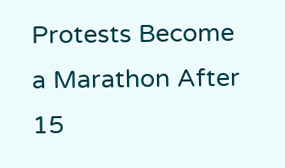Protests Become a Marathon After 15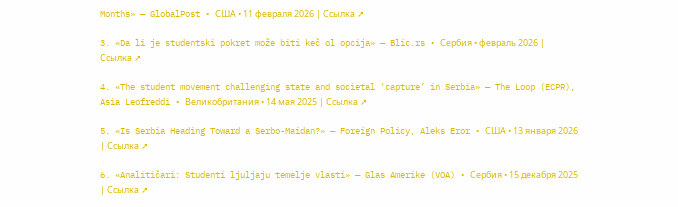Months» — GlobalPost • США • 11 февраля 2026 | Ссылка ➚

3. «Da li je studentski pokret može biti keč ol opcija» — Blic.rs • Сербия • февраль 2026 | Ссылка ➚

4. «The student movement challenging state and societal ‘capture’ in Serbia» — The Loop (ECPR), Asia Leofreddi • Великобритания • 14 мая 2025 | Ссылка ➚

5. «Is Serbia Heading Toward a Serbo-Maidan?» — Foreign Policy, Aleks Eror • США • 13 января 2026 | Ссылка ➚

6. «Analitičari: Studenti ljuljaju temelje vlasti» — Glas Amerike (VOA) • Сербия • 15 декабря 2025 | Ссылка ➚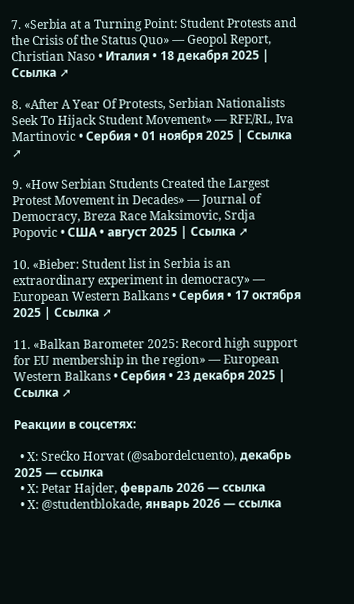7. «Serbia at a Turning Point: Student Protests and the Crisis of the Status Quo» — Geopol Report, Christian Naso • Италия • 18 декабря 2025 | Ссылка ➚

8. «After A Year Of Protests, Serbian Nationalists Seek To Hijack Student Movement» — RFE/RL, Iva Martinovic • Сербия • 01 ноября 2025 | Ссылка ➚

9. «How Serbian Students Created the Largest Protest Movement in Decades» — Journal of Democracy, Breza Race Maksimovic, Srdja Popovic • США • август 2025 | Ссылка ➚

10. «Bieber: Student list in Serbia is an extraordinary experiment in democracy» — European Western Balkans • Сербия • 17 октября 2025 | Ссылка ➚

11. «Balkan Barometer 2025: Record high support for EU membership in the region» — European Western Balkans • Сербия • 23 декабря 2025 | Ссылка ➚

Реакции в соцсетях:

  • X: Srećko Horvat (@sabordelcuento), декабрь 2025 — ссылка
  • X: Petar Hajder, февраль 2026 — ссылка
  • X: @studentblokade, январь 2026 — ссылка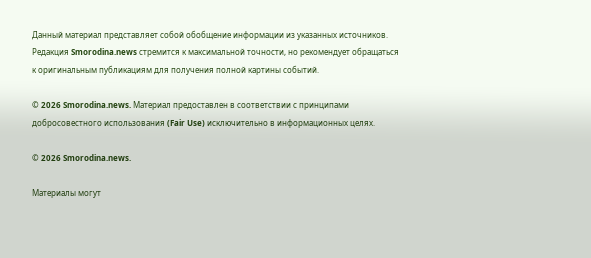Данный материал представляет собой обобщение информации из указанных источников. Редакция Smorodina.news стремится к максимальной точности, но рекомендует обращаться к оригинальным публикациям для получения полной картины событий.

© 2026 Smorodina.news. Материал предоставлен в соответствии с принципами добросовестного использования (Fair Use) исключительно в информационных целях.

© 2026 Smorodina.news.

Материалы могут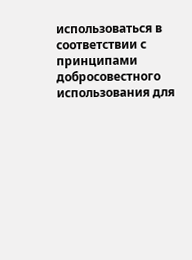использоваться в соответствии с принципами добросовестного использования для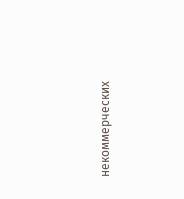некоммерческих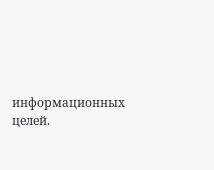информационных целей.